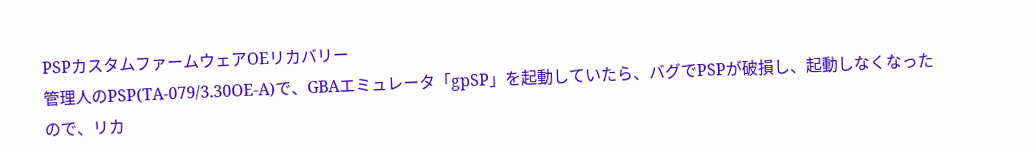PSPカスタムファームウェアOEリカバリー
管理人のPSP(TA-079/3.30OE-A)で、GBAエミュレータ「gpSP」を起動していたら、バグでPSPが破損し、起動しなくなったので、リカ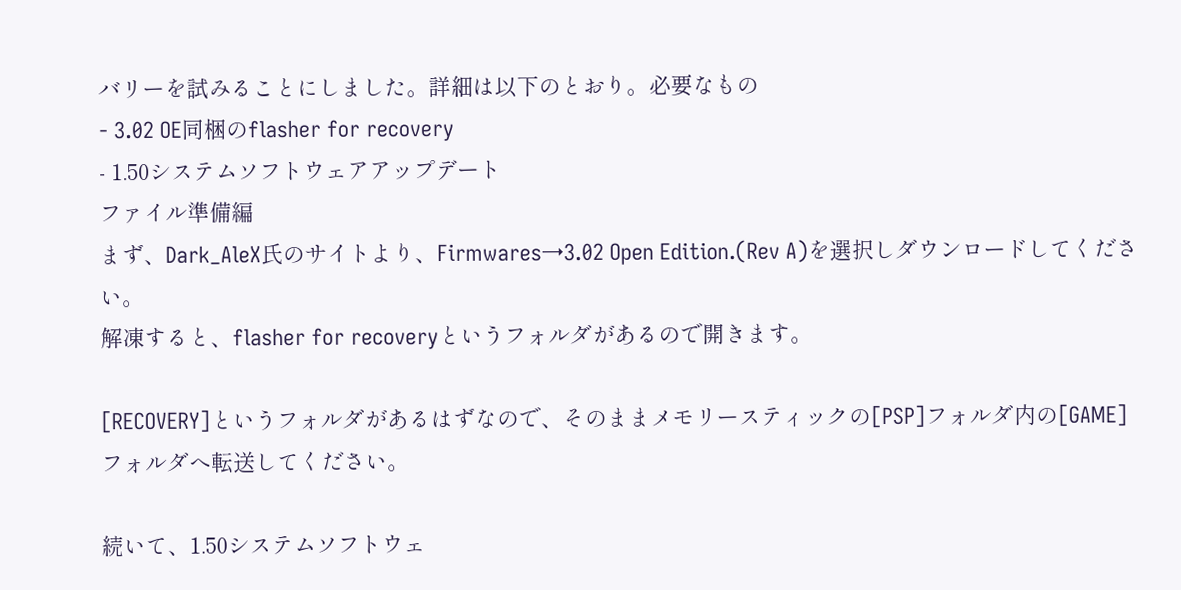バリーを試みることにしました。詳細は以下のとおり。必要なもの
- 3.02 OE同梱のflasher for recovery
- 1.50システムソフトウェアアップデート
ファイル準備編
まず、Dark_AleX氏のサイトより、Firmwares→3.02 Open Edition.(Rev A)を選択しダウンロードしてください。
解凍すると、flasher for recoveryというフォルダがあるので開きます。

[RECOVERY]というフォルダがあるはずなので、そのままメモリースティックの[PSP]フォルダ内の[GAME]フォルダへ転送してください。

続いて、1.50システムソフトウェ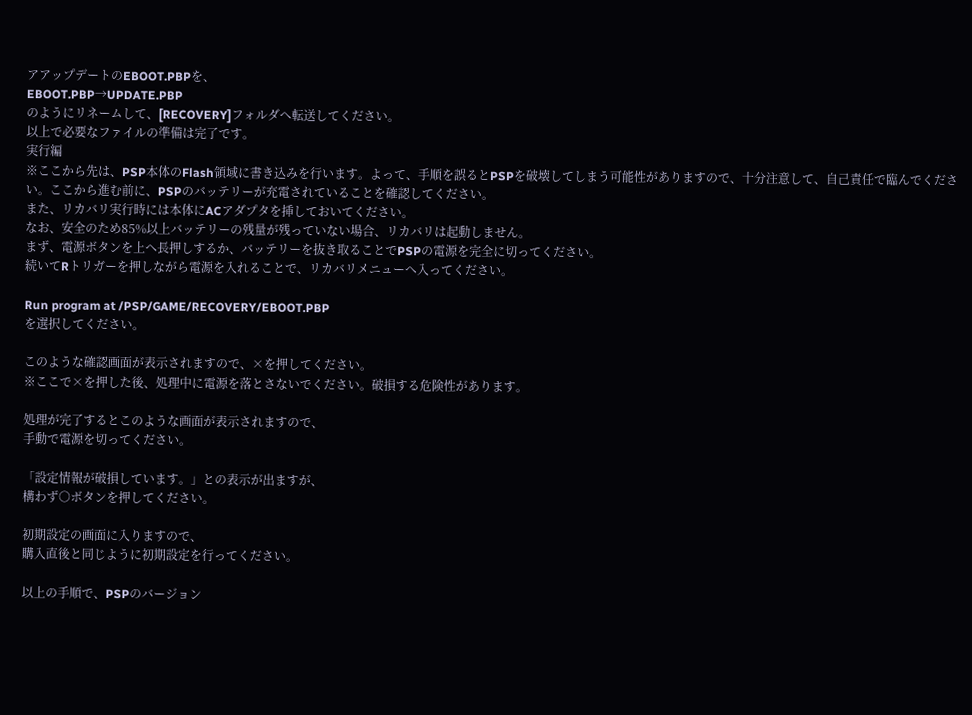アアップデートのEBOOT.PBPを、
EBOOT.PBP→UPDATE.PBP
のようにリネームして、[RECOVERY]フォルダへ転送してください。
以上で必要なファイルの準備は完了です。
実行編
※ここから先は、PSP本体のFlash領域に書き込みを行います。よって、手順を誤るとPSPを破壊してしまう可能性がありますので、十分注意して、自己責任で臨んでください。ここから進む前に、PSPのバッテリーが充電されていることを確認してください。
また、リカバリ実行時には本体にACアダプタを挿しておいてください。
なお、安全のため85%以上バッテリーの残量が残っていない場合、リカバリは起動しません。
まず、電源ボタンを上へ長押しするか、バッテリーを抜き取ることでPSPの電源を完全に切ってください。
続いてRトリガーを押しながら電源を入れることで、リカバリメニューへ入ってください。

Run program at /PSP/GAME/RECOVERY/EBOOT.PBP
を選択してください。

このような確認画面が表示されますので、×を押してください。
※ここで×を押した後、処理中に電源を落とさないでください。破損する危険性があります。

処理が完了するとこのような画面が表示されますので、
手動で電源を切ってください。

「設定情報が破損しています。」との表示が出ますが、
構わず○ボタンを押してください。

初期設定の画面に入りますので、
購入直後と同じように初期設定を行ってください。

以上の手順で、PSPのバージョン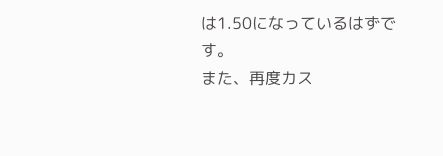は1.50になっているはずです。
また、再度カス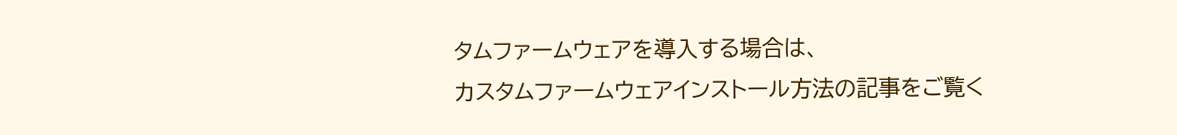タムファームウェアを導入する場合は、
カスタムファームウェアインストール方法の記事をご覧く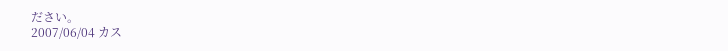ださい。
2007/06/04 カス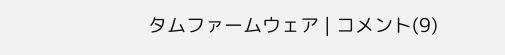タムファームウェア | コメント(9)